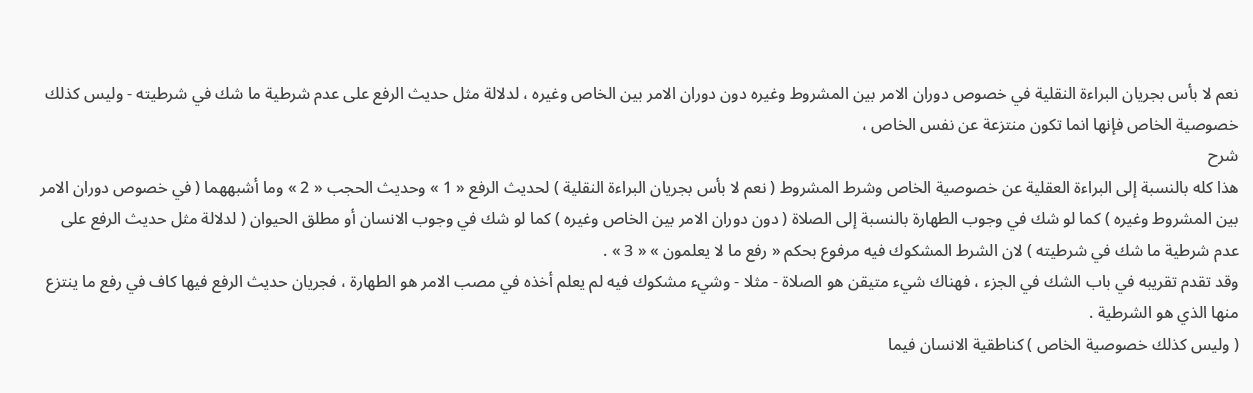نعم لا بأس بجريان البراءة النقلية في خصوص دوران الامر بين المشروط وغيره دون دوران الامر بين الخاص وغيره ، لدلالة مثل حديث الرفع على عدم شرطية ما شك في شرطيته - وليس كذلك خصوصية الخاص فإنها انما تكون منتزعة عن نفس الخاص ،
شرح
هذا كله بالنسبة إلى البراءة العقلية عن خصوصية الخاص وشرط المشروط ( نعم لا بأس بجريان البراءة النقلية ) لحديث الرفع « 1 » وحديث الحجب « 2 » وما أشبههما ( في خصوص دوران الامر بين المشروط وغيره ) كما لو شك في وجوب الطهارة بالنسبة إلى الصلاة ( دون دوران الامر بين الخاص وغيره ) كما لو شك في وجوب الانسان أو مطلق الحيوان ( لدلالة مثل حديث الرفع على عدم شرطية ما شك في شرطيته ) لان الشرط المشكوك فيه مرفوع بحكم « رفع ما لا يعلمون » « 3 » .
وقد تقدم تقريبه في باب الشك في الجزء ، فهناك شيء متيقن هو الصلاة - مثلا - وشيء مشكوك فيه لم يعلم أخذه في مصب الامر هو الطهارة ، فجريان حديث الرفع فيها كاف في رفع ما ينتزع منها الذي هو الشرطية .
( وليس كذلك خصوصية الخاص ) كناطقية الانسان فيما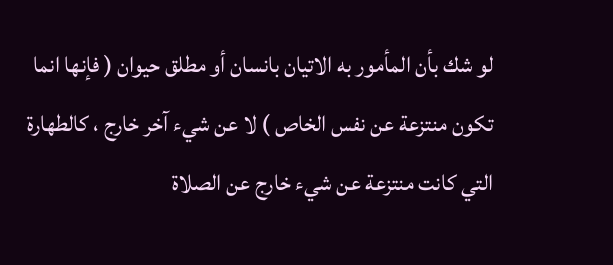لو شك بأن المأمور به الاتيان بانسان أو مطلق حيوان ( فإنها انما تكون منتزعة عن نفس الخاص ) لا عن شيء آخر خارج ، كالطهارة التي كانت منتزعة عن شيء خارج عن الصلاة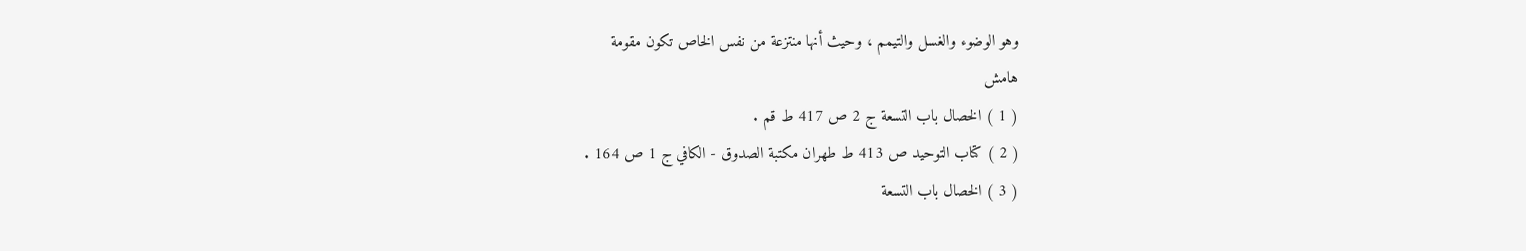وهو الوضوء والغسل والتيمم ، وحيث أنها منتزعة من نفس الخاص تكون مقومة
هامش
( 1 ) الخصال باب التسعة ج 2 ص 417 ط قم .
( 2 ) كتاب التوحيد ص 413 ط طهران مكتبة الصدوق - الكافي ج 1 ص 164 .
( 3 ) الخصال باب التسعة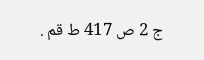ج 2 ص 417 ط قم .